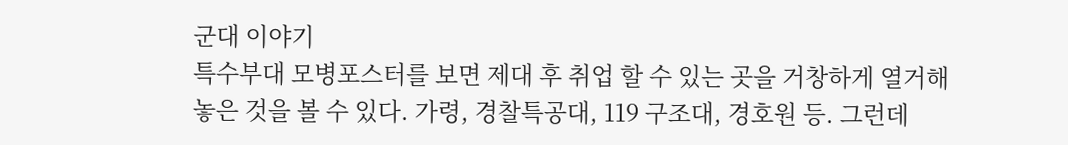군대 이야기
특수부대 모병포스터를 보면 제대 후 취업 할 수 있는 곳을 거창하게 열거해 놓은 것을 볼 수 있다. 가령, 경찰특공대, 119 구조대, 경호원 등. 그런데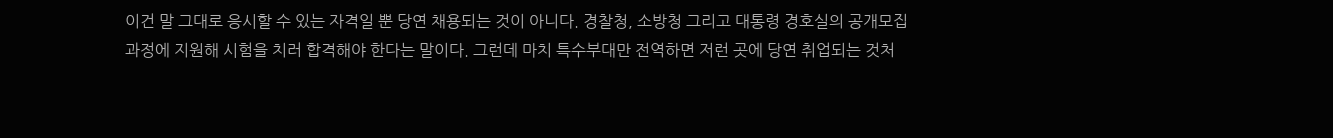이건 말 그대로 응시할 수 있는 자격일 뿐 당연 채용되는 것이 아니다. 경찰청, 소방청 그리고 대통령 경호실의 공개모집 과정에 지원해 시험을 치러 합격해야 한다는 말이다. 그런데 마치 특수부대만 전역하면 저런 곳에 당연 취업되는 것처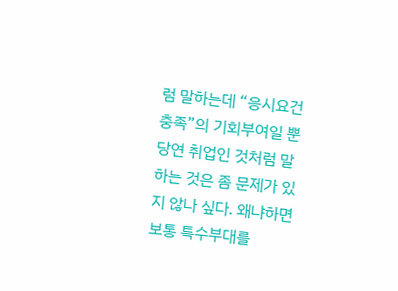럼 말하는데 “응시요건 충족”의 기회부여일 뿐 당연 취업인 것처럼 말하는 것은 좀 문제가 있지 않나 싶다. 왜냐하면 보통 특수부대를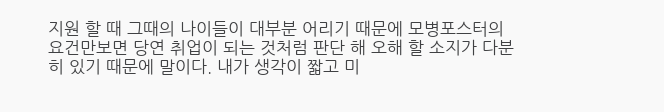지원 할 때 그때의 나이들이 대부분 어리기 때문에 모병포스터의 요건만보면 당연 취업이 되는 것처럼 판단 해 오해 할 소지가 다분히 있기 때문에 말이다. 내가 생각이 짧고 미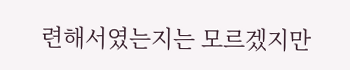련해서였는지는 모르겠지만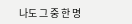나도 그 중 한 명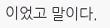이었고 말이다.